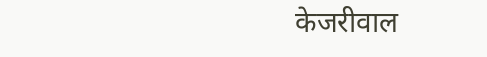केजरीवाल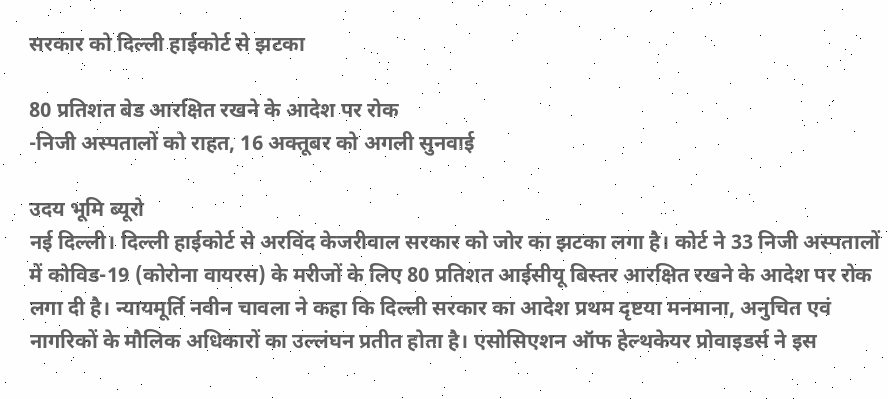सरकार को दिल्ली हाईकोर्ट से झटका

80 प्रतिशत बेड आरक्षित रखने के आदेश पर रोक
-निजी अस्पतालों को राहत, 16 अक्तूबर को अगली सुनवाई

उदय भूमि ब्यूरो
नई दिल्ली। दिल्ली हाईकोर्ट से अरविंद केजरीवाल सरकार को जोर का झटका लगा है। कोर्ट ने 33 निजी अस्पतालों में कोविड-19 (कोरोना वायरस) के मरीजों के लिए 80 प्रतिशत आईसीयू बिस्तर आरक्षित रखने के आदेश पर रोक लगा दी है। न्यायमूर्ति नवीन चावला ने कहा कि दिल्ली सरकार का आदेश प्रथम दृष्टया मनमाना, अनुचित एवं नागरिकों के मौलिक अधिकारों का उल्लंघन प्रतीत होता है। एसोसिएशन ऑफ हेल्थकेयर प्रोवाइडर्स ने इस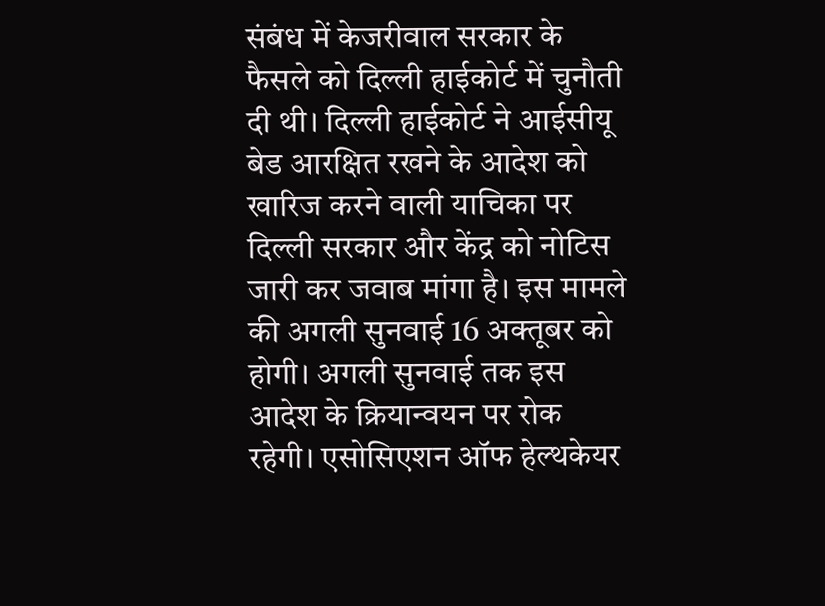संबंध में केजरीवाल सरकार के फैसले को दिल्ली हाईकोर्ट में चुनौती दी थी। दिल्ली हाईकोर्ट ने आईसीयू बेड आरक्षित रखने के आदेश को खारिज करने वाली याचिका पर दिल्ली सरकार और केंद्र को नोटिस जारी कर जवाब मांगा है। इस मामले की अगली सुनवाई 16 अक्तूबर को होगी। अगली सुनवाई तक इस आदेश के क्रियान्वयन पर रोक रहेगी। एसोसिएशन ऑफ हेल्थकेयर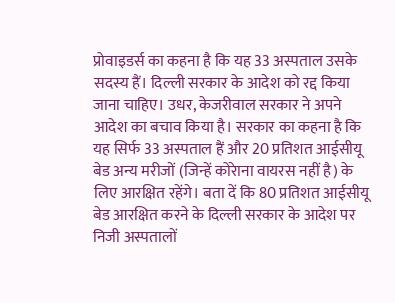प्रोवाइडर्स का कहना है कि यह 33 अस्पताल उसके सदस्य हैं। दिल्ली सरकार के आदेश को रद्द किया जाना चाहिए। उधर, केजरीवाल सरकार ने अपने आदेश का बचाव किया है। सरकार का कहना है कि यह सिर्फ 33 अस्पताल हैं और 20 प्रतिशत आईसीयू बेड अन्य मरीजों (जिन्हें कोरेाना वायरस नहीं है) के लिए आरक्षित रहेंगे। बता दें कि 80 प्रतिशत आईसीयू बेड आरक्षित करने के दिल्ली सरकार के आदेश पर निजी अस्पतालों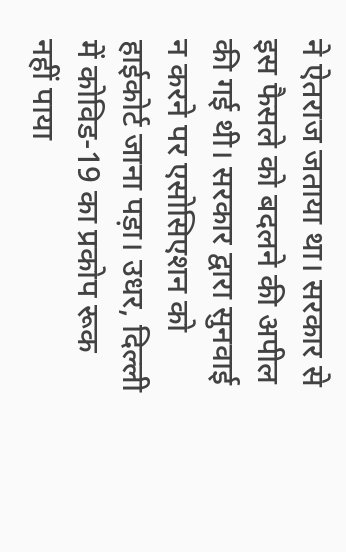ने ऐतराज जताया था। सरकार से इस फैसले को बदलने की अपील की गई थी। सरकार द्वारा सुनवाई न करने पर एसोसिएशन को हाईकोर्ट जाना पड़ा। उधर, दिल्ली में कोविड-19 का प्रकोप रूक नहीं पाया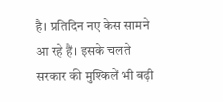है। प्रतिदिन नए केस सामने आ रहे हैं। इसके चलते सरकार की मुश्किलें भी बढ़ी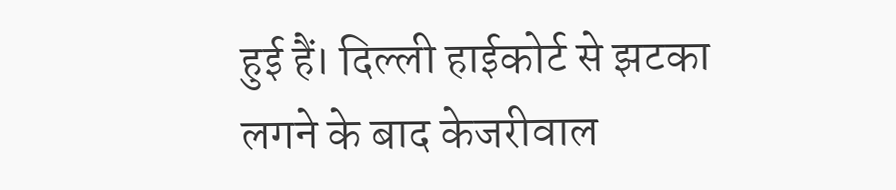हुई हैं। दिल्ली हाईकोर्ट से झटका लगने के बाद केजरीवाल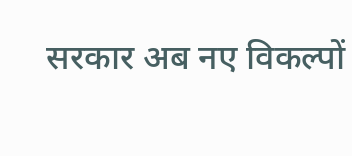सरकार अब नए विकल्पों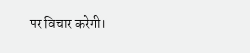पर विचार करेगी।